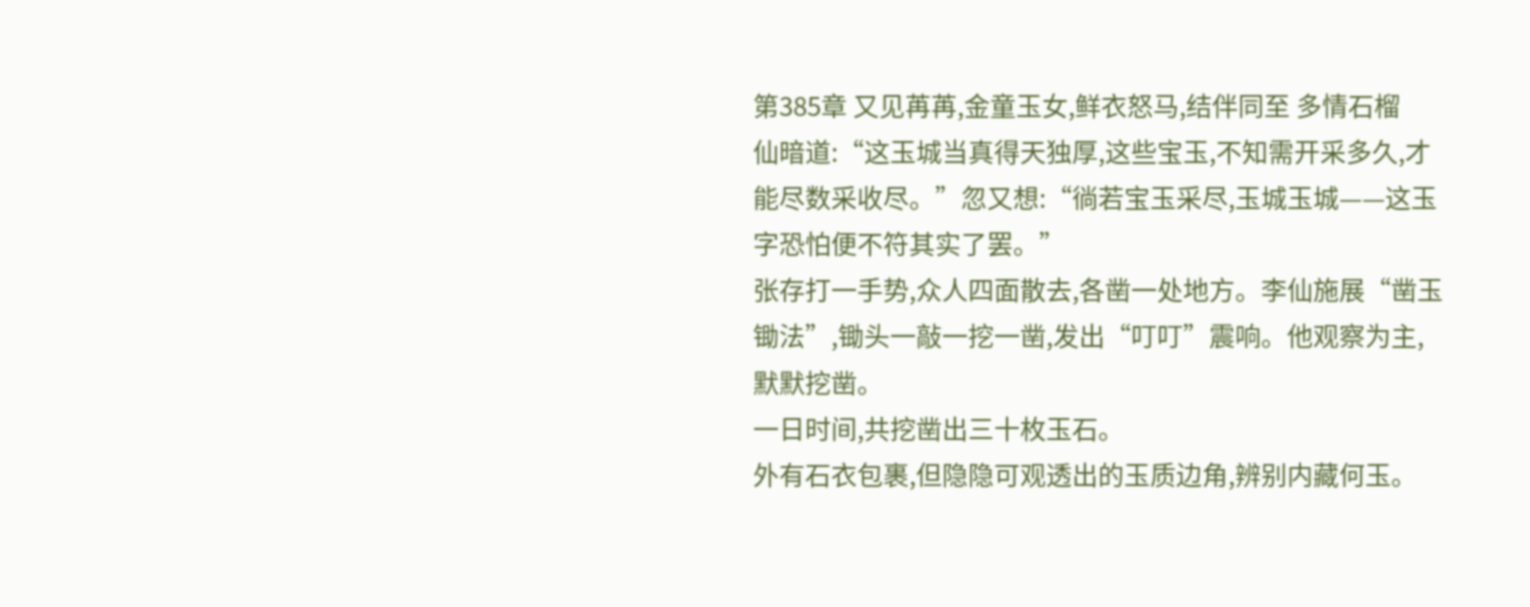第385章 又见苒苒,金童玉女,鲜衣怒马,结伴同至 多情石榴
仙暗道:“这玉城当真得天独厚,这些宝玉,不知需开采多久,才能尽数采收尽。”忽又想:“徜若宝玉采尽,玉城玉城——这玉字恐怕便不符其实了罢。”
张存打一手势,众人四面散去,各凿一处地方。李仙施展“凿玉锄法”,锄头一敲一挖一凿,发出“叮叮”震响。他观察为主,默默挖凿。
一日时间,共挖凿出三十枚玉石。
外有石衣包裹,但隐隐可观透出的玉质边角,辨别内藏何玉。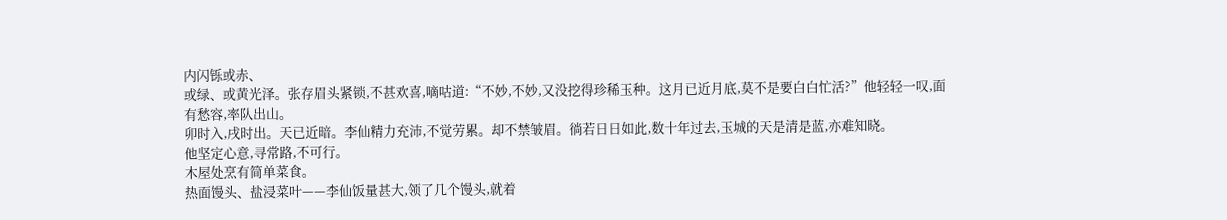内闪铄或赤、
或绿、或黄光泽。张存眉头紧锁,不甚欢喜,嘀咕道:“不妙,不妙,又没挖得珍稀玉种。这月已近月底,莫不是要白白忙活?”他轻轻一叹,面有愁容,率队出山。
卯时入,戌时出。天已近暗。李仙精力充沛,不觉劳累。却不禁皱眉。徜若日日如此,数十年过去,玉城的天是清是蓝,亦难知晓。
他坚定心意,寻常路,不可行。
木屋处烹有简单菜食。
热面馒头、盐浸菜叶——李仙饭量甚大,领了几个馒头,就着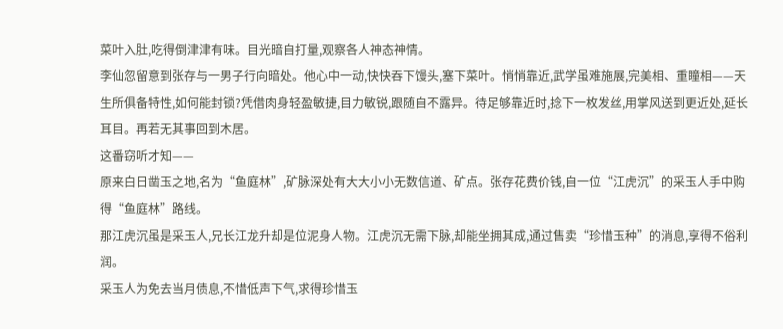菜叶入肚,吃得倒津津有味。目光暗自打量,观察各人神态神情。
李仙忽留意到张存与一男子行向暗处。他心中一动,快快吞下馒头,塞下菜叶。悄悄靠近,武学虽难施展,完美相、重瞳相——天生所俱备特性,如何能封锁?凭借肉身轻盈敏捷,目力敏锐,跟随自不露异。待足够靠近时,捻下一枚发丝,用掌风送到更近处,延长耳目。再若无其事回到木居。
这番窃听才知——
原来白日凿玉之地,名为“鱼庭林”,矿脉深处有大大小小无数信道、矿点。张存花费价钱,自一位“江虎沉”的采玉人手中购得“鱼庭林”路线。
那江虎沉虽是采玉人,兄长江龙升却是位泥身人物。江虎沉无需下脉,却能坐拥其成,通过售卖“珍惜玉种”的消息,享得不俗利润。
采玉人为免去当月债息,不惜低声下气,求得珍惜玉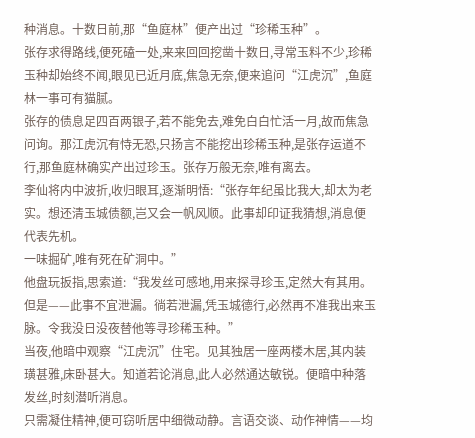种消息。十数日前,那“鱼庭林”便产出过“珍稀玉种”。
张存求得路线,便死磕一处,来来回回挖凿十数日,寻常玉料不少,珍稀玉种却始终不闻,眼见已近月底,焦急无奈,便来追问“江虎沉”,鱼庭林一事可有猫腻。
张存的债息足四百两银子,若不能免去,难免白白忙活一月,故而焦急问询。那江虎沉有恃无恐,只扬言不能挖出珍稀玉种,是张存运道不行,那鱼庭林确实产出过珍玉。张存万般无奈,唯有离去。
李仙将内中波折,收归眼耳,逐渐明悟:“张存年纪虽比我大,却太为老实。想还清玉城债额,岂又会一帆风顺。此事却印证我猜想,消息便代表先机。
一味掘矿,唯有死在矿洞中。”
他盘玩扳指,思索道:“我发丝可感地,用来探寻珍玉,定然大有其用。但是——此事不宜泄漏。徜若泄漏,凭玉城德行,必然再不准我出来玉脉。令我没日没夜替他等寻珍稀玉种。”
当夜,他暗中观察“江虎沉”住宅。见其独居一座两楼木居,其内装璜甚雅,床卧甚大。知道若论消息,此人必然通达敏锐。便暗中种落发丝,时刻潜听消息。
只需凝住精神,便可窃听居中细微动静。言语交谈、动作神情——均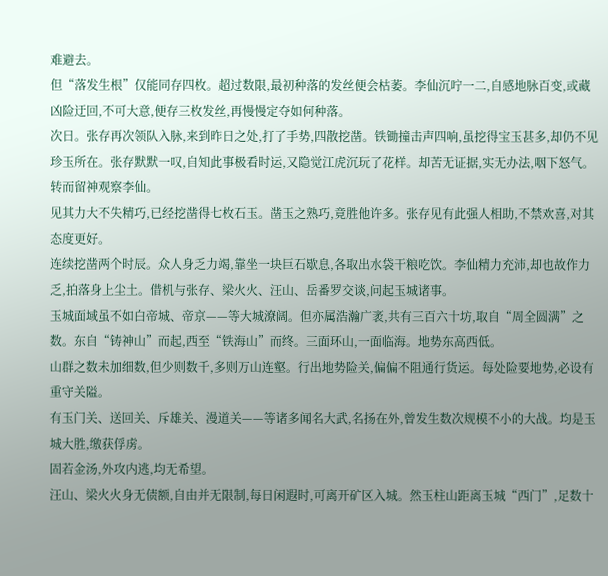难避去。
但“落发生根”仅能同存四枚。超过数限,最初种落的发丝便会枯萎。李仙沉咛一二,自感地脉百变,或藏凶险迂回,不可大意,便存三枚发丝,再慢慢定夺如何种落。
次日。张存再次领队入脉,来到昨日之处,打了手势,四散挖凿。铁锄撞击声四响,虽挖得宝玉甚多,却仍不见珍玉所在。张存默默一叹,自知此事极看时运,又隐觉江虎沉玩了花样。却苦无证据,实无办法,咽下怒气。转而留神观察李仙。
见其力大不失精巧,已经挖凿得七枚石玉。凿玉之熟巧,竟胜他许多。张存见有此强人相助,不禁欢喜,对其态度更好。
连续挖凿两个时辰。众人身乏力竭,靠坐一块巨石歇息,各取出水袋干粮吃饮。李仙精力充沛,却也故作力乏,拍落身上尘土。借机与张存、梁火火、汪山、岳番罗交谈,问起玉城诸事。
玉城面域虽不如白帝城、帝京——等大城潦阔。但亦属浩瀚广袤,共有三百六十坊,取自“周全圆满”之数。东自“铸神山”而起,西至“铁海山”而终。三面环山,一面临海。地势东高西低。
山群之数未加细数,但少则数千,多则万山连壑。行出地势险关,偏偏不阻通行货运。每处险要地势,必设有重守关隘。
有玉门关、送回关、斥雄关、漫道关——等诸多闻名大武,名扬在外,曾发生数次规模不小的大战。均是玉城大胜,缴获俘虏。
固若金汤,外攻内逃,均无希望。
汪山、梁火火身无债额,自由并无限制,每日闲遐时,可离开矿区入城。然玉柱山距离玉城“西门”,足数十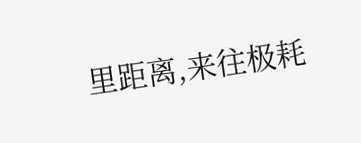里距离,来往极耗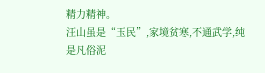精力精神。
汪山虽是“玉民”,家境贫寒,不通武学,纯是凡俗泥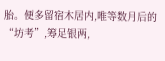胎。便多留宿木居内,唯等数月后的“坊考”,筹足银两,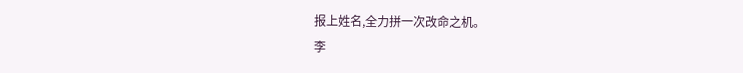报上姓名,全力拼一次改命之机。
李